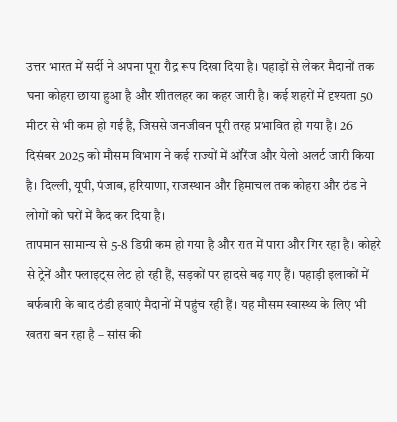उत्तर भारत में सर्दी ने अपना पूरा रौद्र रूप दिखा दिया है। पहाड़ों से लेकर मैदानों तक घना कोहरा छाया हुआ है और शीतलहर का कहर जारी है। कई शहरों में दृश्यता 50 मीटर से भी कम हो गई है, जिससे जनजीवन पूरी तरह प्रभावित हो गया है। 26 दिसंबर 2025 को मौसम विभाग ने कई राज्यों में ऑरेंज और येलो अलर्ट जारी किया है। दिल्ली, यूपी, पंजाब, हरियाणा, राजस्थान और हिमाचल तक कोहरा और ठंड ने लोगों को घरों में कैद कर दिया है।
तापमान सामान्य से 5-8 डिग्री कम हो गया है और रात में पारा और गिर रहा है। कोहरे से ट्रेनें और फ्लाइट्स लेट हो रही हैं, सड़कों पर हादसे बढ़ गए हैं। पहाड़ी इलाकों में बर्फबारी के बाद ठंडी हवाएं मैदानों में पहुंच रही हैं। यह मौसम स्वास्थ्य के लिए भी खतरा बन रहा है – सांस की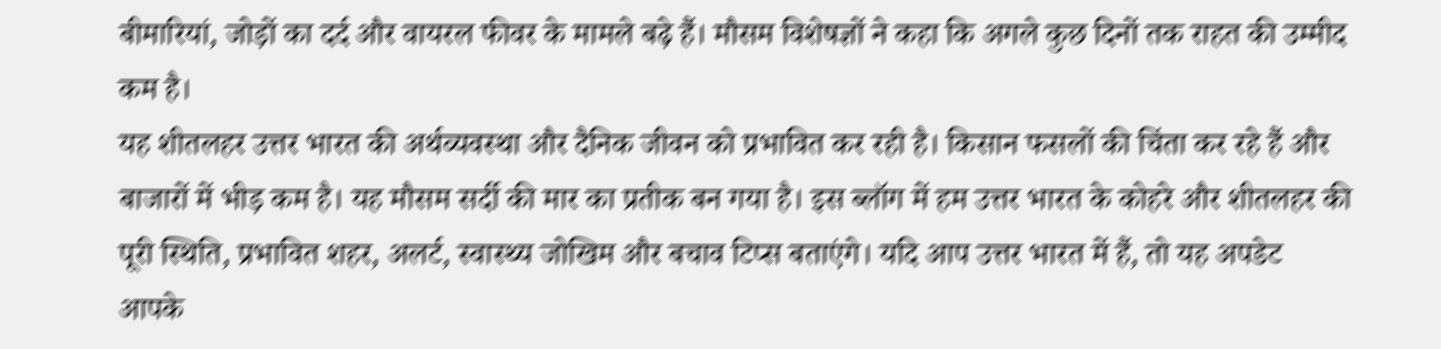बीमारियां, जोड़ों का दर्द और वायरल फीवर के मामले बढ़े हैं। मौसम विशेषज्ञों ने कहा कि अगले कुछ दिनों तक राहत की उम्मीद कम है।
यह शीतलहर उत्तर भारत की अर्थव्यवस्था और दैनिक जीवन को प्रभावित कर रही है। किसान फसलों की चिंता कर रहे हैं और बाजारों में भीड़ कम है। यह मौसम सर्दी की मार का प्रतीक बन गया है। इस ब्लॉग में हम उत्तर भारत के कोहरे और शीतलहर की पूरी स्थिति, प्रभावित शहर, अलर्ट, स्वास्थ्य जोखिम और बचाव टिप्स बताएंगे। यदि आप उत्तर भारत में हैं, तो यह अपडेट आपके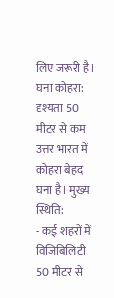लिए जरूरी है।
घना कोहरा: दृश्यता 50 मीटर से कम
उत्तर भारत में कोहरा बेहद घना है। मुख्य स्थिति:
- कई शहरों में विजिबिलिटी 50 मीटर से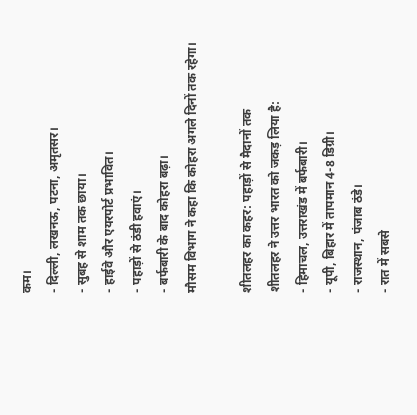कम।
- दिल्ली, लखनऊ, पटना, अमृतसर।
- सुबह से शाम तक छाया।
- हाईवे और एयरपोर्ट प्रभावित।
- पहाड़ों से ठंडी हवाएं।
- बर्फबारी के बाद कोहरा बढ़ा।
मौसम विभाग ने कहा कि कोहरा अगले दिनों तक रहेगा।

शीतलहर का कहर: पहाड़ों से मैदानों तक
शीतलहर ने उत्तर भारत को जकड़ लिया है:
- हिमाचल, उत्तराखंड में बर्फबारी।
- यूपी, बिहार में तापमान 4-8 डिग्री।
- राजस्थान, पंजाब ठंडे।
- रात में सबसे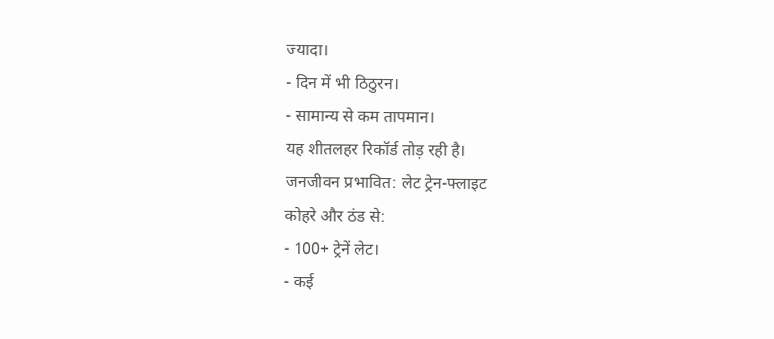ज्यादा।
- दिन में भी ठिठुरन।
- सामान्य से कम तापमान।
यह शीतलहर रिकॉर्ड तोड़ रही है।
जनजीवन प्रभावित: लेट ट्रेन-फ्लाइट
कोहरे और ठंड से:
- 100+ ट्रेनें लेट।
- कई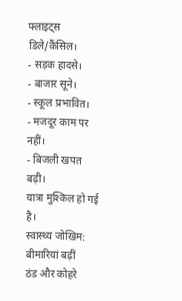फ्लाइट्स डिले/कैंसिल।
- सड़क हादसे।
- बाजार सूने।
- स्कूल प्रभावित।
- मजदूर काम पर नहीं।
- बिजली खपत बढ़ी।
यात्रा मुश्किल हो गई है।
स्वास्थ्य जोखिम: बीमारियां बढ़ीं
ठंड और कोहरे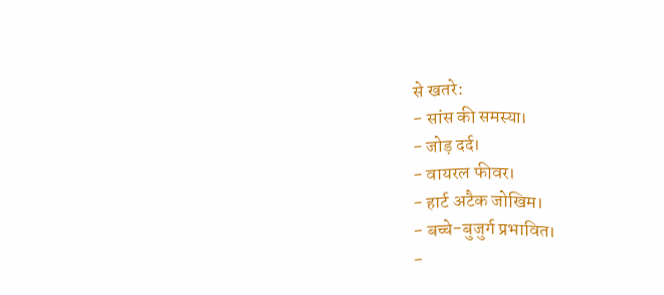से खतरे:
- सांस की समस्या।
- जोड़ दर्द।
- वायरल फीवर।
- हार्ट अटैक जोखिम।
- बच्चे-बुजुर्ग प्रभावित।
-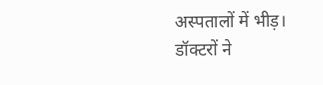अस्पतालों में भीड़।
डॉक्टरों ने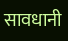सावधानी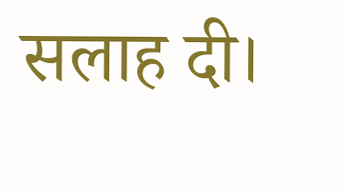सलाह दी।